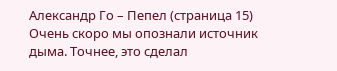Александр Го – Пепел (страница 15)
Очень скоро мы опознали источник дыма. Точнее, это сделал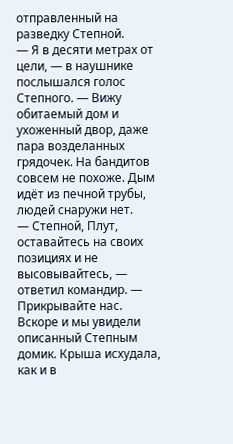отправленный на разведку Степной.
— Я в десяти метрах от цели, — в наушнике послышался голос Степного. — Вижу обитаемый дом и ухоженный двор, даже пара возделанных грядочек. На бандитов совсем не похоже. Дым идёт из печной трубы, людей снаружи нет.
— Степной, Плут, оставайтесь на своих позициях и не высовывайтесь, — ответил командир. — Прикрывайте нас.
Вскоре и мы увидели описанный Степным домик. Крыша исхудала, как и в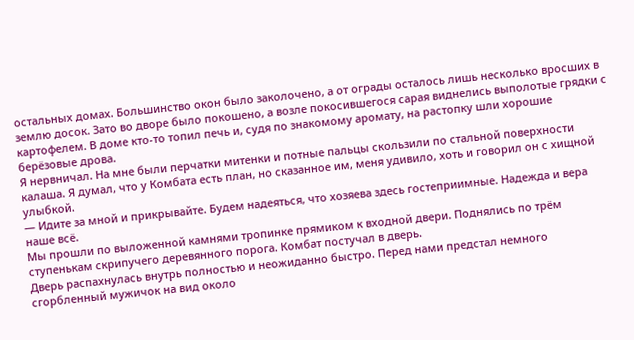остальных домах. Большинство окон было заколочено, а от ограды осталось лишь несколько вросших в землю досок. Зато во дворе было покошено, а возле покосившегося сарая виднелись выполотые грядки с картофелем. В доме кто-то топил печь и, судя по знакомому аромату, на растопку шли хорошие берёзовые дрова.
Я нервничал. На мне были перчатки митенки и потные пальцы скользили по стальной поверхности калаша. Я думал, что у Комбата есть план, но сказанное им, меня удивило, хоть и говорил он с хищной улыбкой.
— Идите за мной и прикрывайте. Будем надеяться, что хозяева здесь гостеприимные. Надежда и вера наше всё.
Мы прошли по выложенной камнями тропинке прямиком к входной двери. Поднялись по трём ступенькам скрипучего деревянного порога. Комбат постучал в дверь.
Дверь распахнулась внутрь полностью и неожиданно быстро. Перед нами предстал немного сгорбленный мужичок на вид около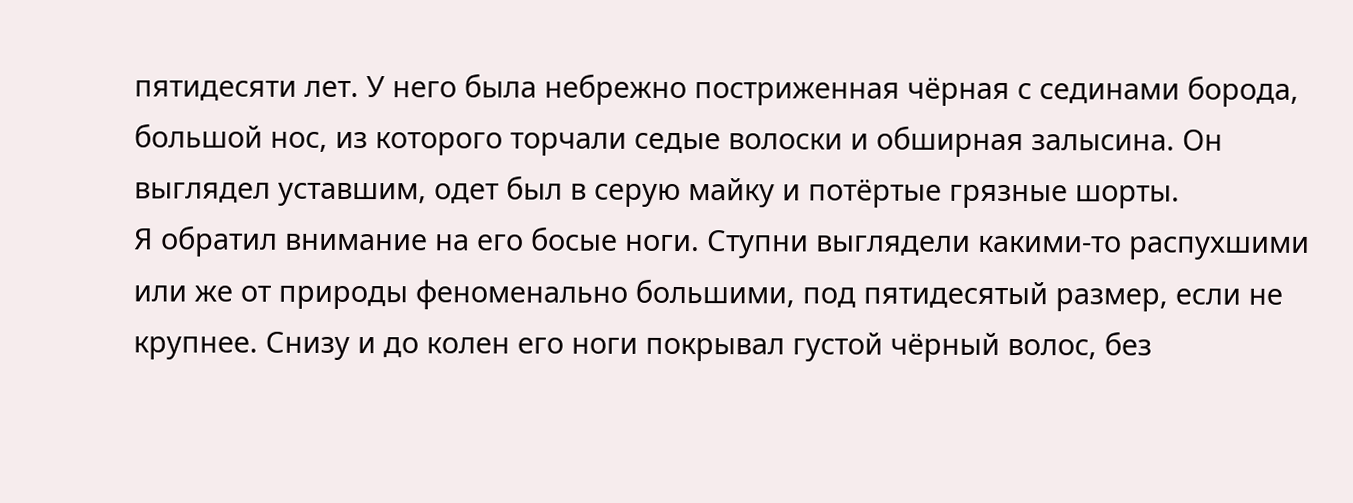пятидесяти лет. У него была небрежно постриженная чёрная с сединами борода, большой нос, из которого торчали седые волоски и обширная залысина. Он выглядел уставшим, одет был в серую майку и потёртые грязные шорты.
Я обратил внимание на его босые ноги. Ступни выглядели какими-то распухшими или же от природы феноменально большими, под пятидесятый размер, если не крупнее. Снизу и до колен его ноги покрывал густой чёрный волос, без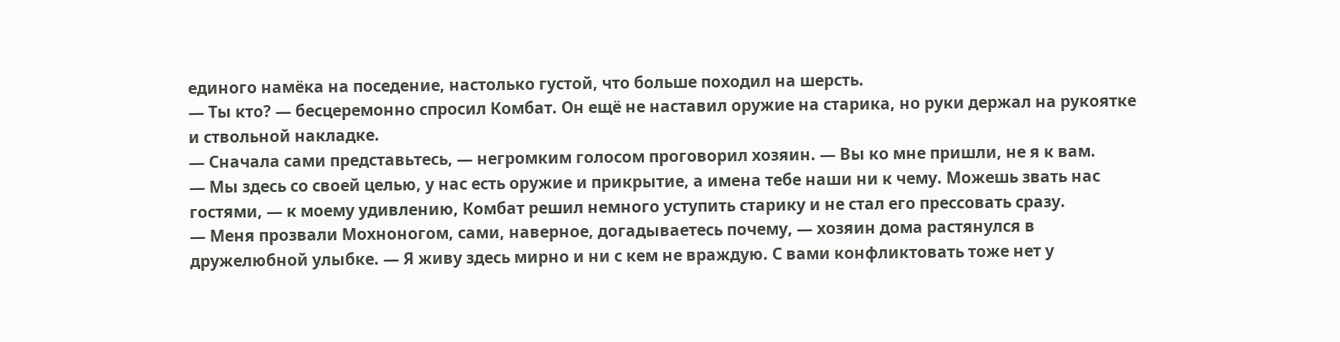единого намёка на поседение, настолько густой, что больше походил на шерсть.
— Ты кто? — бесцеремонно спросил Комбат. Он ещё не наставил оружие на старика, но руки держал на рукоятке и ствольной накладке.
— Сначала сами представьтесь, — негромким голосом проговорил хозяин. — Вы ко мне пришли, не я к вам.
— Мы здесь со своей целью, у нас есть оружие и прикрытие, а имена тебе наши ни к чему. Можешь звать нас гостями, — к моему удивлению, Комбат решил немного уступить старику и не стал его прессовать сразу.
— Меня прозвали Мохноногом, сами, наверное, догадываетесь почему, — хозяин дома растянулся в дружелюбной улыбке. — Я живу здесь мирно и ни с кем не враждую. С вами конфликтовать тоже нет у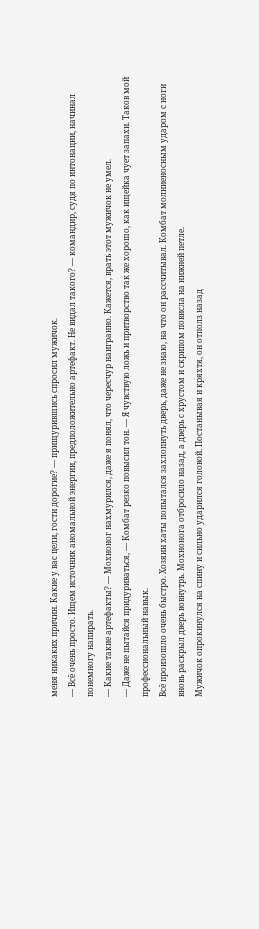меня никаких причин. Какие у вас цели, гости дорогие? — прищурившись спросил мужичок.
— Всё очень просто. Ищем источник аномальной энергии, предположительно артефакт. Не видал такого? — командир, судя по интонации, начинал понемногу напирать.
— Какие такие артефакты? — Мохноног нахмурился, даже я понял, что чересчур наигранно. Кажется, врать этот мужичок не умел.
— Даже не пытайся придуриваться, — Комбат резко повысил тон. — Я чувствую ложь и притворство так же хорошо, как ищейка чует запахи. Таков мой профессиональный навык.
Всё произошло очень быстро. Хозяин хаты попытался захлопнуть дверь, даже не знаю, на что он рассчитывал. Комбат молниеносным ударом с ноги вновь раскрыл дверь вовнутрь. Мохнонога отбросило назад, а дверь с хрустом и скрипом повисла на нижней петле.
Мужичок опрокинулся на спину и сильно ударился головой. Постанывая и кряхтя, он отполз назад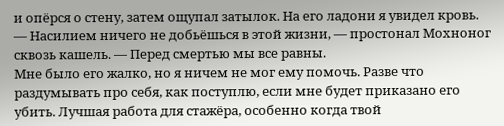и опёрся о стену, затем ощупал затылок. На его ладони я увидел кровь.
— Насилием ничего не добьёшься в этой жизни, — простонал Мохноног сквозь кашель. — Перед смертью мы все равны.
Мне было его жалко, но я ничем не мог ему помочь. Разве что раздумывать про себя, как поступлю, если мне будет приказано его убить. Лучшая работа для стажёра, особенно когда твой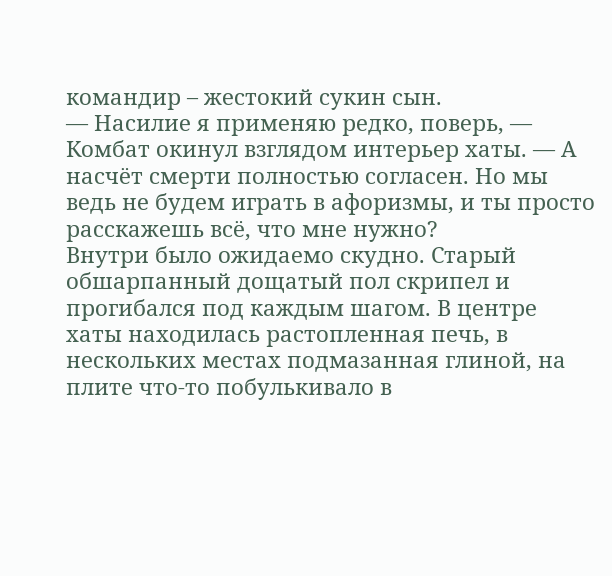командир – жестокий сукин сын.
— Насилие я применяю редко, поверь, — Комбат окинул взглядом интерьер хаты. — А насчёт смерти полностью согласен. Но мы ведь не будем играть в афоризмы, и ты просто расскажешь всё, что мне нужно?
Внутри было ожидаемо скудно. Старый обшарпанный дощатый пол скрипел и прогибался под каждым шагом. В центре хаты находилась растопленная печь, в нескольких местах подмазанная глиной, на плите что-то побулькивало в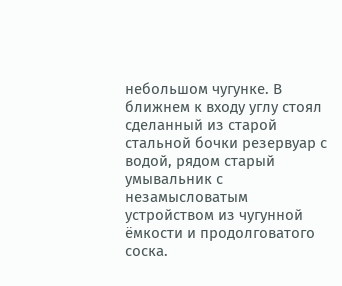небольшом чугунке. В ближнем к входу углу стоял сделанный из старой стальной бочки резервуар с водой, рядом старый умывальник с незамысловатым устройством из чугунной ёмкости и продолговатого соска.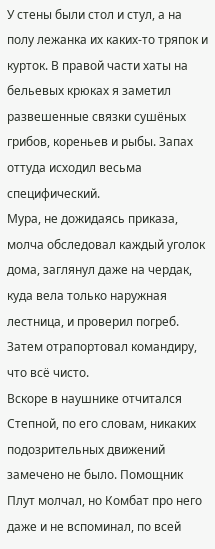У стены были стол и стул, а на полу лежанка их каких-то тряпок и курток. В правой части хаты на бельевых крюках я заметил развешенные связки сушёных грибов, кореньев и рыбы. Запах оттуда исходил весьма специфический.
Мура, не дожидаясь приказа, молча обследовал каждый уголок дома, заглянул даже на чердак, куда вела только наружная лестница, и проверил погреб. Затем отрапортовал командиру, что всё чисто.
Вскоре в наушнике отчитался Степной, по его словам, никаких подозрительных движений замечено не было. Помощник Плут молчал, но Комбат про него даже и не вспоминал, по всей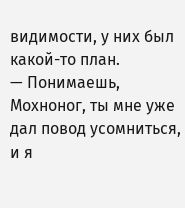видимости, у них был какой-то план.
— Понимаешь, Мохноног, ты мне уже дал повод усомниться, и я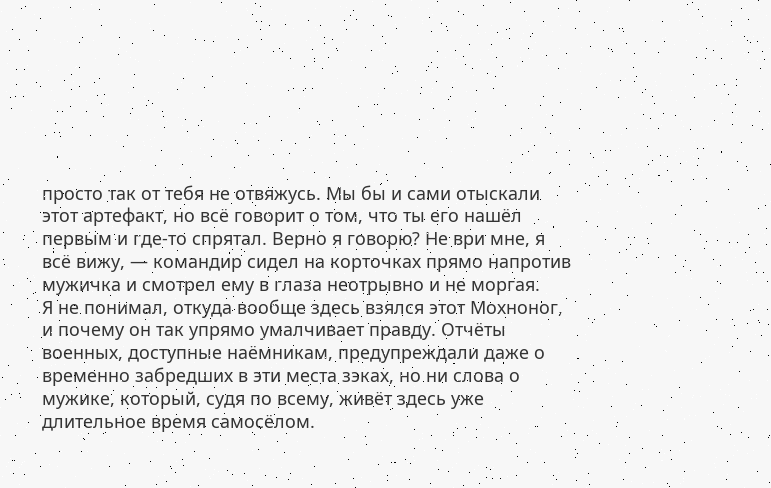просто так от тебя не отвяжусь. Мы бы и сами отыскали этот артефакт, но всё говорит о том, что ты его нашёл первым и где-то спрятал. Верно я говорю? Не ври мне, я всё вижу, — командир сидел на корточках прямо напротив мужичка и смотрел ему в глаза неотрывно и не моргая.
Я не понимал, откуда вообще здесь взялся этот Мохноног, и почему он так упрямо умалчивает правду. Отчёты военных, доступные наёмникам, предупреждали даже о временно забредших в эти места зэках, но ни слова о мужике, который, судя по всему, живёт здесь уже длительное время самосёлом.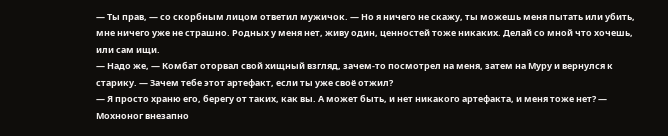— Ты прав, — со скорбным лицом ответил мужичок. — Но я ничего не скажу, ты можешь меня пытать или убить, мне ничего уже не страшно. Родных у меня нет, живу один, ценностей тоже никаких. Делай со мной что хочешь, или сам ищи.
— Надо же, — Комбат оторвал свой хищный взгляд, зачем-то посмотрел на меня, затем на Муру и вернулся к старику. — Зачем тебе этот артефакт, если ты уже своё отжил?
— Я просто храню его, берегу от таких, как вы. А может быть, и нет никакого артефакта, и меня тоже нет? — Мохноног внезапно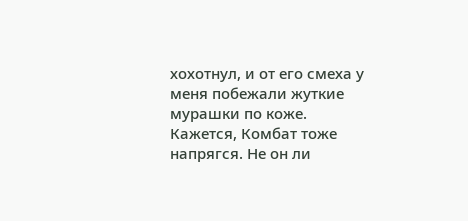хохотнул, и от его смеха у меня побежали жуткие мурашки по коже.
Кажется, Комбат тоже напрягся. Не он ли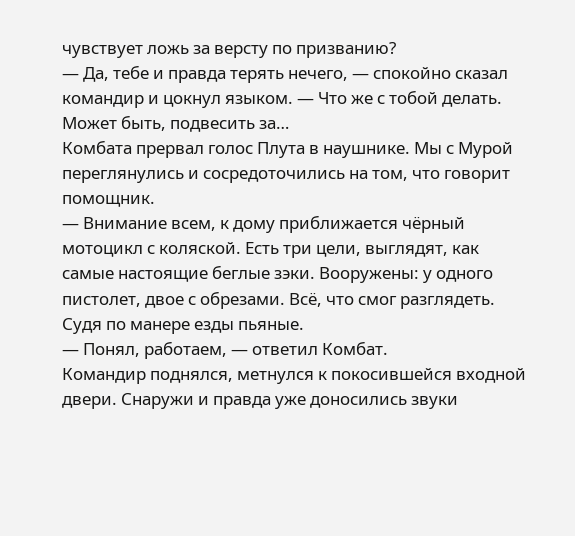чувствует ложь за версту по призванию?
— Да, тебе и правда терять нечего, — спокойно сказал командир и цокнул языком. — Что же с тобой делать. Может быть, подвесить за…
Комбата прервал голос Плута в наушнике. Мы с Мурой переглянулись и сосредоточились на том, что говорит помощник.
— Внимание всем, к дому приближается чёрный мотоцикл с коляской. Есть три цели, выглядят, как самые настоящие беглые зэки. Вооружены: у одного пистолет, двое с обрезами. Всё, что смог разглядеть. Судя по манере езды пьяные.
— Понял, работаем, — ответил Комбат.
Командир поднялся, метнулся к покосившейся входной двери. Снаружи и правда уже доносились звуки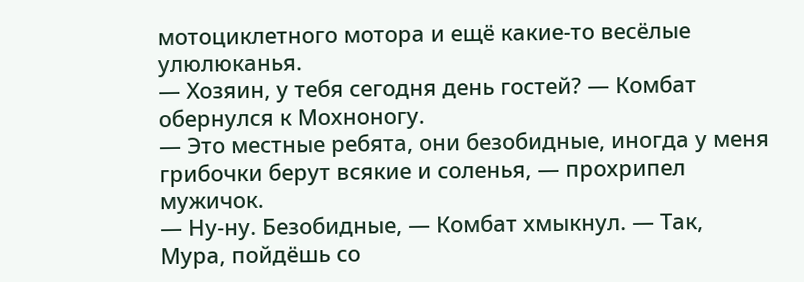мотоциклетного мотора и ещё какие-то весёлые улюлюканья.
— Хозяин, у тебя сегодня день гостей? — Комбат обернулся к Мохноногу.
— Это местные ребята, они безобидные, иногда у меня грибочки берут всякие и соленья, — прохрипел мужичок.
— Ну-ну. Безобидные, — Комбат хмыкнул. — Так, Мура, пойдёшь со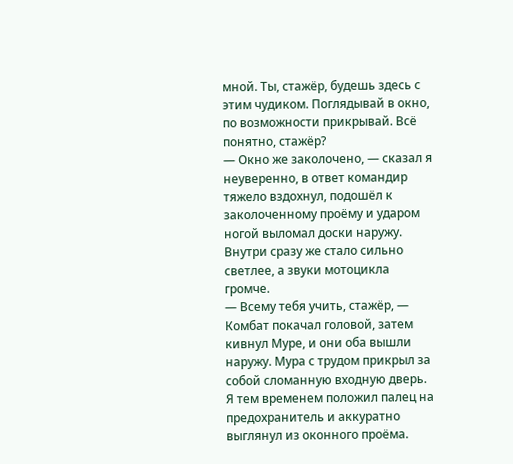мной. Ты, стажёр, будешь здесь с этим чудиком. Поглядывай в окно, по возможности прикрывай. Всё понятно, стажёр?
— Окно же заколочено, — сказал я неуверенно, в ответ командир тяжело вздохнул, подошёл к заколоченному проёму и ударом ногой выломал доски наружу. Внутри сразу же стало сильно светлее, а звуки мотоцикла громче.
— Всему тебя учить, стажёр, — Комбат покачал головой, затем кивнул Муре, и они оба вышли наружу. Мура с трудом прикрыл за собой сломанную входную дверь.
Я тем временем положил палец на предохранитель и аккуратно выглянул из оконного проёма.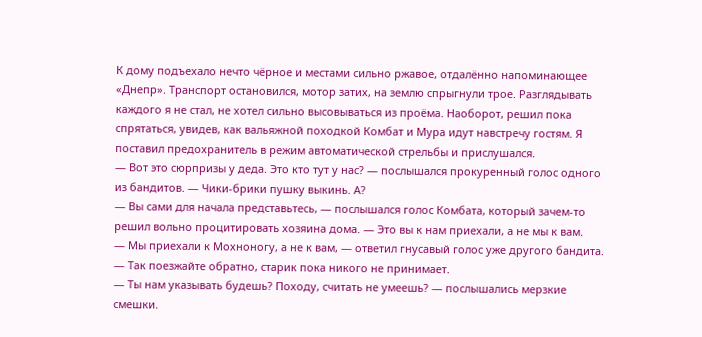К дому подъехало нечто чёрное и местами сильно ржавое, отдалённо напоминающее «Днепр». Транспорт остановился, мотор затих, на землю спрыгнули трое. Разглядывать каждого я не стал, не хотел сильно высовываться из проёма. Наоборот, решил пока спрятаться, увидев, как вальяжной походкой Комбат и Мура идут навстречу гостям. Я поставил предохранитель в режим автоматической стрельбы и прислушался.
— Вот это сюрпризы у деда. Это кто тут у нас? — послышался прокуренный голос одного из бандитов. — Чики-брики пушку выкинь. А?
— Вы сами для начала представьтесь, — послышался голос Комбата, который зачем-то решил вольно процитировать хозяина дома. — Это вы к нам приехали, а не мы к вам.
— Мы приехали к Мохноногу, а не к вам, — ответил гнусавый голос уже другого бандита.
— Так поезжайте обратно, старик пока никого не принимает.
— Ты нам указывать будешь? Походу, считать не умеешь? — послышались мерзкие смешки.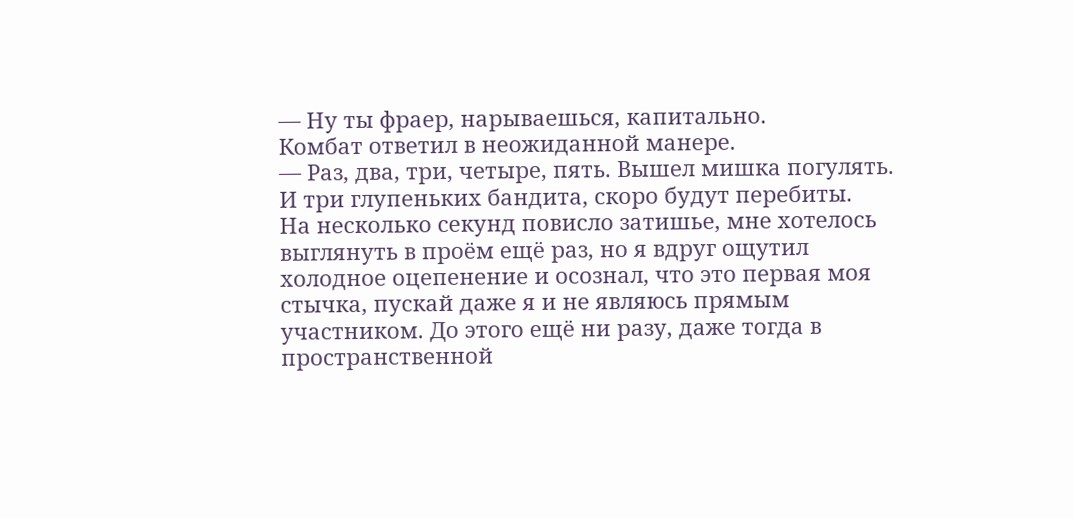— Ну ты фраер, нарываешься, капитально.
Комбат ответил в неожиданной манере.
— Раз, два, три, четыре, пять. Вышел мишка погулять. И три глупеньких бандита, скоро будут перебиты.
На несколько секунд повисло затишье, мне хотелось выглянуть в проём ещё раз, но я вдруг ощутил холодное оцепенение и осознал, что это первая моя стычка, пускай даже я и не являюсь прямым участником. До этого ещё ни разу, даже тогда в пространственной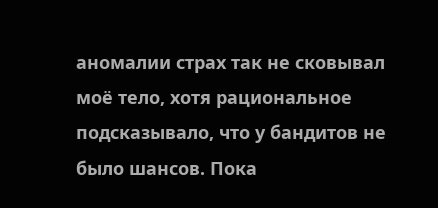аномалии страх так не сковывал моё тело, хотя рациональное подсказывало, что у бандитов не было шансов. Пока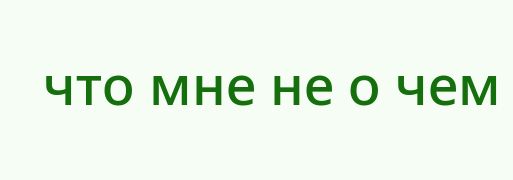что мне не о чем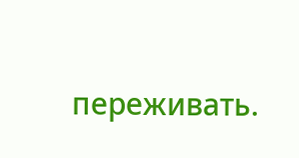переживать.